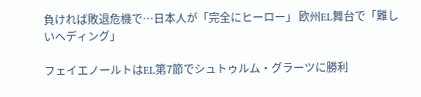負ければ敗退危機で…日本人が「完全にヒーロー」 欧州EL舞台で「難しいヘディング」

フェイエノールトはEL第7節でシュトゥルム・グラーツに勝利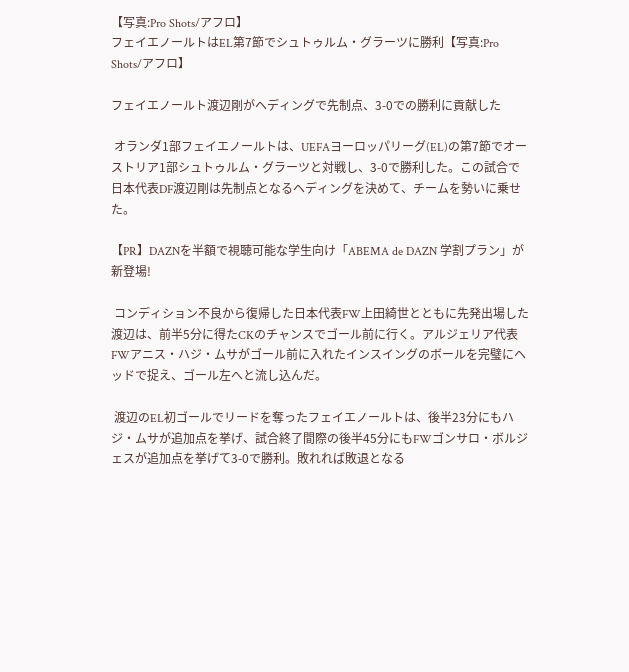【写真:Pro Shots/アフロ】
フェイエノールトはEL第7節でシュトゥルム・グラーツに勝利【写真:Pro Shots/アフロ】

フェイエノールト渡辺剛がヘディングで先制点、3-0での勝利に貢献した

 オランダ1部フェイエノールトは、UEFAヨーロッパリーグ(EL)の第7節でオーストリア1部シュトゥルム・グラーツと対戦し、3-0で勝利した。この試合で日本代表DF渡辺剛は先制点となるヘディングを決めて、チームを勢いに乗せた。

【PR】DAZNを半額で視聴可能な学生向け「ABEMA de DAZN 学割プラン」が新登場!

 コンディション不良から復帰した日本代表FW上田綺世とともに先発出場した渡辺は、前半5分に得たCKのチャンスでゴール前に行く。アルジェリア代表FWアニス・ハジ・ムサがゴール前に入れたインスイングのボールを完璧にヘッドで捉え、ゴール左へと流し込んだ。

 渡辺のEL初ゴールでリードを奪ったフェイエノールトは、後半23分にもハジ・ムサが追加点を挙げ、試合終了間際の後半45分にもFWゴンサロ・ボルジェスが追加点を挙げて3-0で勝利。敗れれば敗退となる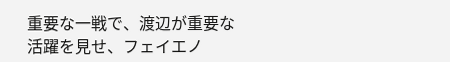重要な一戦で、渡辺が重要な活躍を見せ、フェイエノ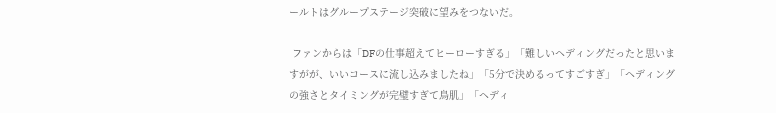ールトはグループステージ突破に望みをつないだ。

 ファンからは「DFの仕事超えてヒーローすぎる」「難しいヘディングだったと思いますがが、いいコースに流し込みましたね」「5分で決めるってすごすぎ」「ヘディングの強さとタイミングが完璧すぎて鳥肌」「ヘディ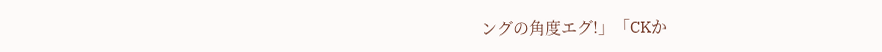ングの角度エグ!」「CKか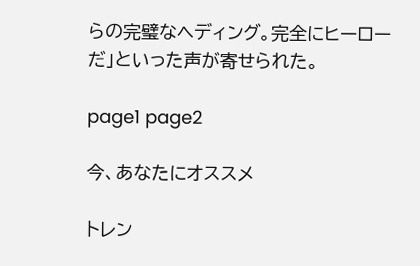らの完璧なヘディング。完全にヒーローだ」といった声が寄せられた。

page1 page2

今、あなたにオススメ

トレン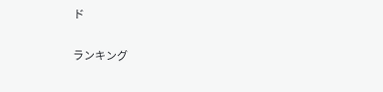ド

ランキング